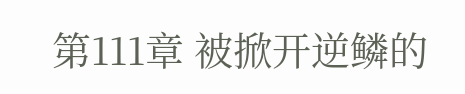第111章 被掀开逆鳞的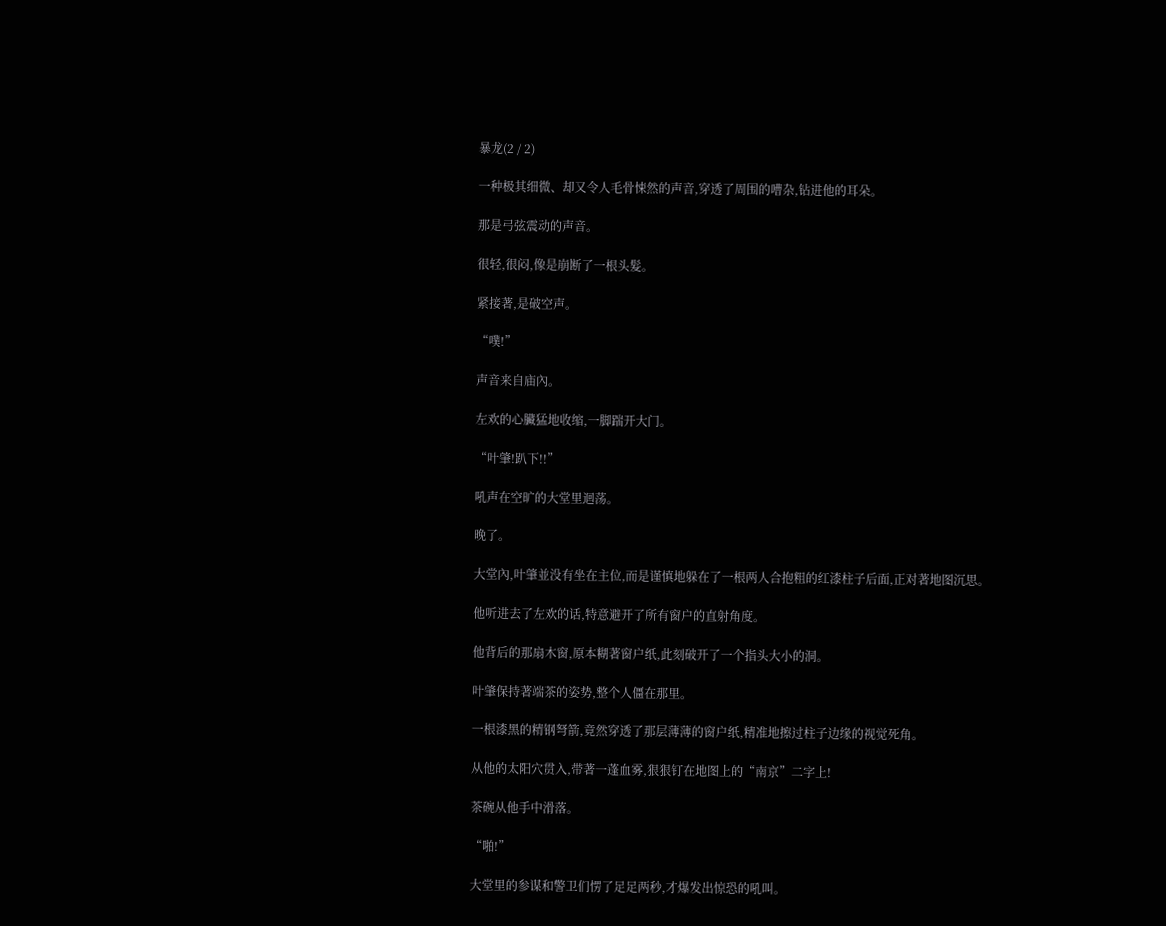暴龙(2 / 2)

一种极其细微、却又令人毛骨悚然的声音,穿透了周围的嘈杂,钻进他的耳朵。

那是弓弦震动的声音。

很轻,很闷,像是崩断了一根头髮。

紧接著,是破空声。

“噗!”

声音来自庙內。

左欢的心臟猛地收缩,一脚踹开大门。

“叶肇!趴下!!”

吼声在空旷的大堂里迴荡。

晚了。

大堂內,叶肇並没有坐在主位,而是谨慎地躲在了一根两人合抱粗的红漆柱子后面,正对著地图沉思。

他听进去了左欢的话,特意避开了所有窗户的直射角度。

他背后的那扇木窗,原本糊著窗户纸,此刻破开了一个指头大小的洞。

叶肇保持著端茶的姿势,整个人僵在那里。

一根漆黑的精钢弩箭,竟然穿透了那层薄薄的窗户纸,精准地擦过柱子边缘的视觉死角。

从他的太阳穴贯入,带著一蓬血雾,狠狠钉在地图上的“南京”二字上!

茶碗从他手中滑落。

“啪!”

大堂里的参谋和警卫们愣了足足两秒,才爆发出惊恐的吼叫。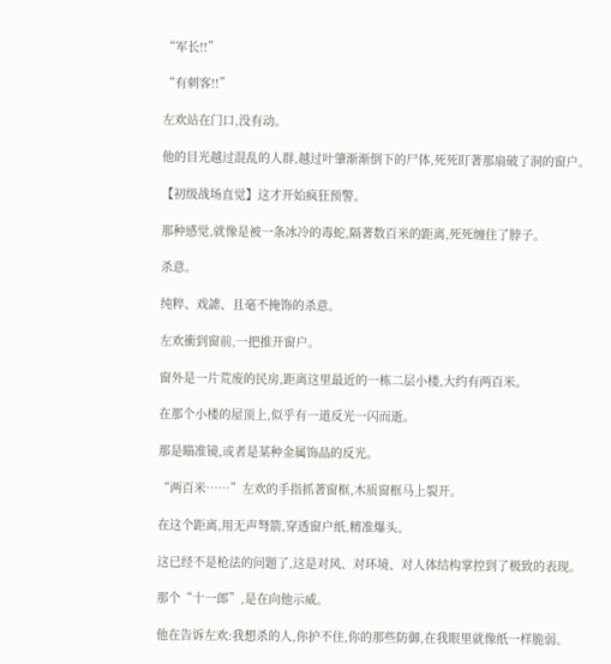“军长!!”

“有刺客!!”

左欢站在门口,没有动。

他的目光越过混乱的人群,越过叶肇渐渐倒下的尸体,死死盯著那扇破了洞的窗户。

【初级战场直觉】这才开始疯狂预警。

那种感觉,就像是被一条冰冷的毒蛇,隔著数百米的距离,死死缠住了脖子。

杀意。

纯粹、戏謔、且毫不掩饰的杀意。

左欢衝到窗前,一把推开窗户。

窗外是一片荒废的民房,距离这里最近的一栋二层小楼,大约有两百米。

在那个小楼的屋顶上,似乎有一道反光一闪而逝。

那是瞄准镜,或者是某种金属饰品的反光。

“两百米……”左欢的手指抓著窗框,木质窗框马上裂开。

在这个距离,用无声弩箭,穿透窗户纸,精准爆头。

这已经不是枪法的问题了,这是对风、对环境、对人体结构掌控到了极致的表现。

那个“十一郎”,是在向他示威。

他在告诉左欢:我想杀的人,你护不住,你的那些防御,在我眼里就像纸一样脆弱。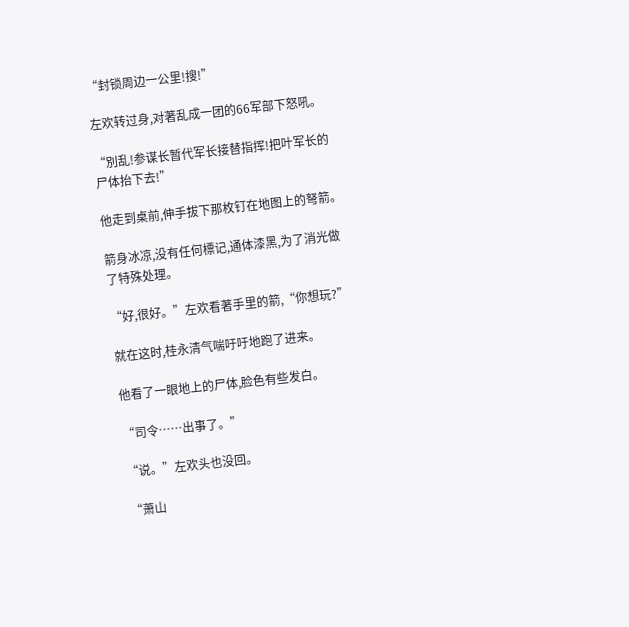“封锁周边一公里!搜!”

左欢转过身,对著乱成一团的66军部下怒吼。

“別乱!参谋长暂代军长接替指挥!把叶军长的尸体抬下去!”

他走到桌前,伸手拔下那枚钉在地图上的弩箭。

箭身冰凉,没有任何標记,通体漆黑,为了消光做了特殊处理。

“好,很好。”左欢看著手里的箭,“你想玩?”

就在这时,桂永清气喘吁吁地跑了进来。

他看了一眼地上的尸体,脸色有些发白。

“司令……出事了。”

“说。”左欢头也没回。

“萧山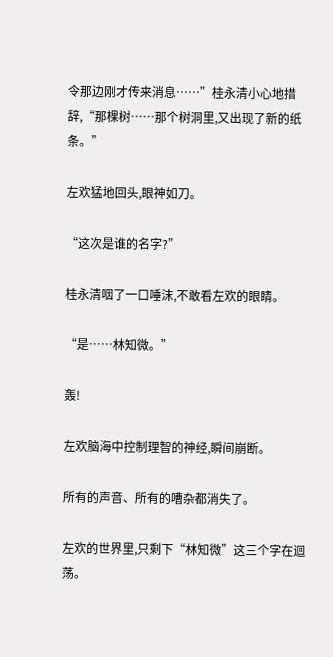令那边刚才传来消息……”桂永清小心地措辞,“那棵树……那个树洞里,又出现了新的纸条。”

左欢猛地回头,眼神如刀。

“这次是谁的名字?”

桂永清咽了一口唾沫,不敢看左欢的眼睛。

“是……林知微。”

轰!

左欢脑海中控制理智的神经,瞬间崩断。

所有的声音、所有的嘈杂都消失了。

左欢的世界里,只剩下“林知微”这三个字在迴荡。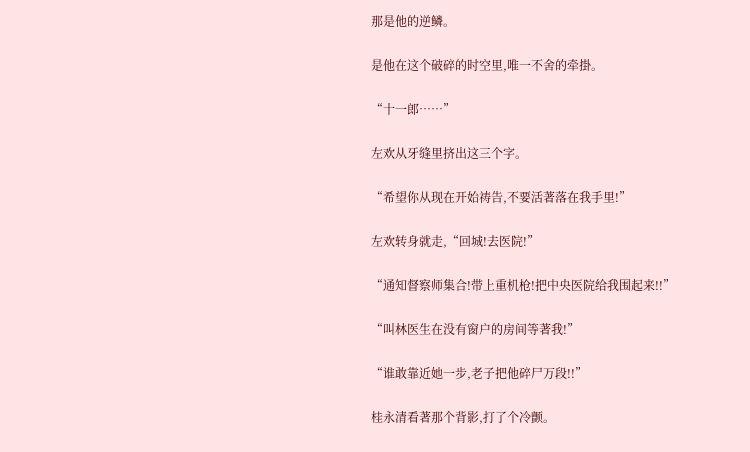那是他的逆鳞。

是他在这个破碎的时空里,唯一不舍的牵掛。

“十一郎……”

左欢从牙缝里挤出这三个字。

“希望你从现在开始祷告,不要活著落在我手里!”

左欢转身就走,“回城!去医院!”

“通知督察师集合!带上重机枪!把中央医院给我围起来!!”

“叫林医生在没有窗户的房间等著我!”

“谁敢靠近她一步,老子把他碎尸万段!!”

桂永清看著那个背影,打了个冷颤。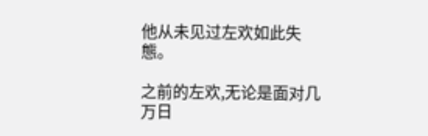他从未见过左欢如此失態。

之前的左欢,无论是面对几万日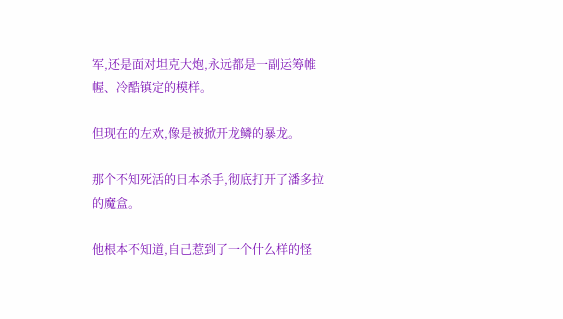军,还是面对坦克大炮,永远都是一副运筹帷幄、冷酷镇定的模样。

但现在的左欢,像是被掀开龙鳞的暴龙。

那个不知死活的日本杀手,彻底打开了潘多拉的魔盒。

他根本不知道,自己惹到了一个什么样的怪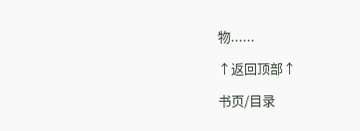物......

↑返回顶部↑

书页/目录